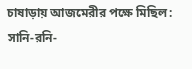চাষাড়ায় আজমেরীর পক্ষে মিছিল: সানি-রনি-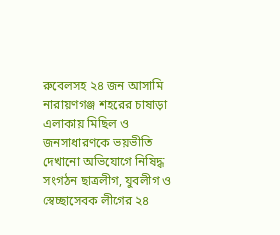রুবেলসহ ২৪ জন আসামি
নারায়ণগঞ্জ শহরের চাষাড়া এলাকায় মিছিল ও জনসাধারণকে ভয়ভীতি দেখানো অভিযোগে নিষিদ্ধ সংগঠন ছাত্রলীগ, যুবলীগ ও স্বেচ্ছাসেবক লীগের ২৪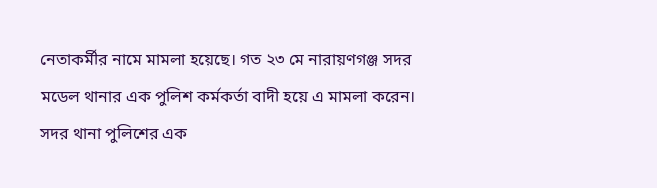নেতাকর্মীর নামে মামলা হয়েছে। গত ২৩ মে নারায়ণগঞ্জ সদর মডেল থানার এক পুলিশ কর্মকর্তা বাদী হয়ে এ মামলা করেন।
সদর থানা পুলিশের এক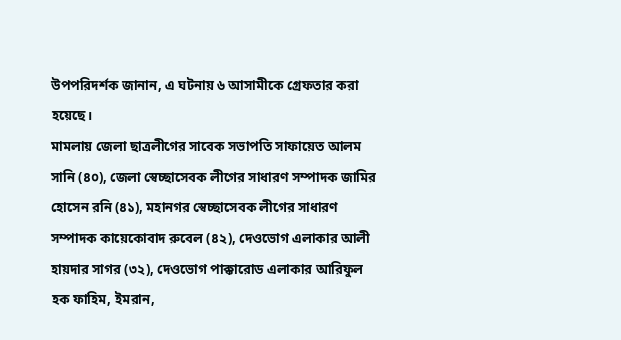উপপরিদর্শক জানান, এ ঘটনায় ৬ আসামীকে গ্রেফতার করা হয়েছে।
মামলায় জেলা ছাত্রলীগের সাবেক সভাপতি সাফায়েত আলম সানি (৪০), জেলা স্বেচ্ছাসেবক লীগের সাধারণ সম্পাদক জামির হোসেন রনি (৪১), মহানগর স্বেচ্ছাসেবক লীগের সাধারণ সম্পাদক কায়েকোবাদ রুবেল (৪২), দেওভোগ এলাকার আলী হায়দার সাগর (৩২), দেওভোগ পাক্কারোড এলাকার আরিফুল হক ফাহিম, ইমরান,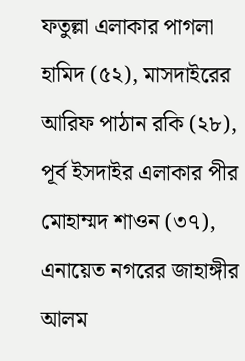ফতুল্লা এলাকার পাগলা হামিদ (৫২), মাসদাইরের আরিফ পাঠান রকি (২৮), পূর্ব ইসদাইর এলাকার পীর মোহাম্মদ শাওন (৩৭), এনায়েত নগরের জাহাঙ্গীর আলম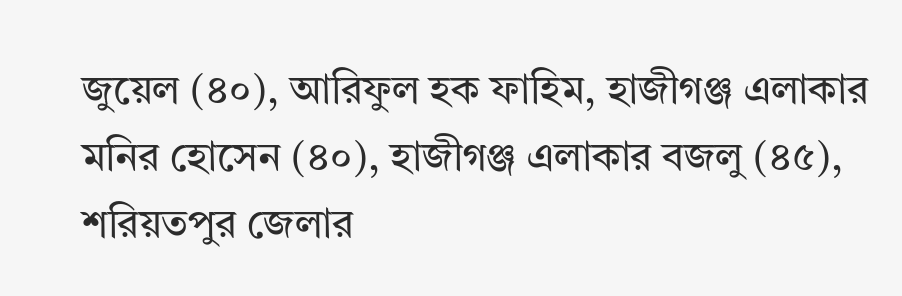জুয়েল (৪০), আরিফুল হক ফাহিম, হাজীগঞ্জ এলাকার মনির হোসেন (৪০), হাজীগঞ্জ এলাকার বজলু (৪৫), শরিয়তপুর জেলার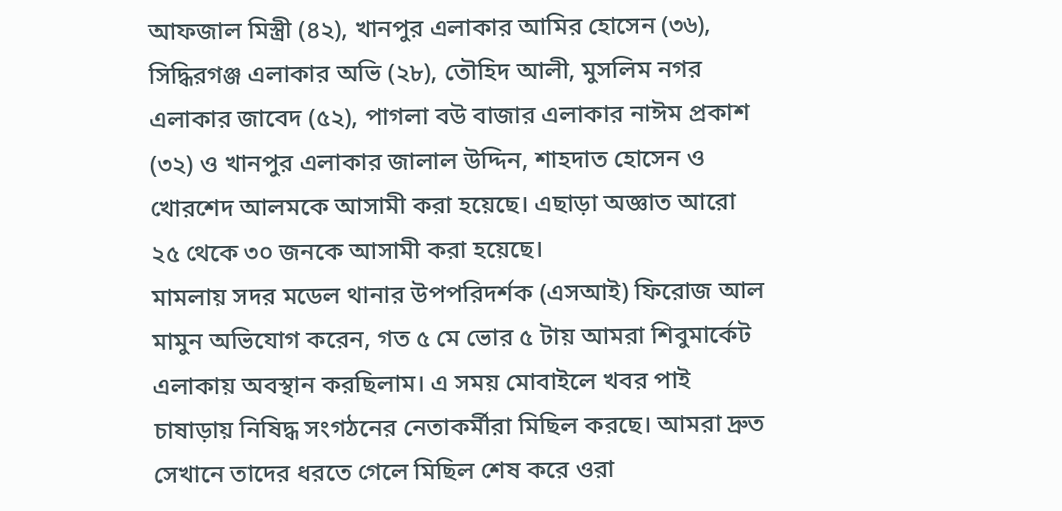আফজাল মিস্ত্রী (৪২), খানপুর এলাকার আমির হোসেন (৩৬), সিদ্ধিরগঞ্জ এলাকার অভি (২৮), তৌহিদ আলী, মুসলিম নগর এলাকার জাবেদ (৫২), পাগলা বউ বাজার এলাকার নাঈম প্রকাশ (৩২) ও খানপুর এলাকার জালাল উদ্দিন, শাহদাত হোসেন ও খোরশেদ আলমকে আসামী করা হয়েছে। এছাড়া অজ্ঞাত আরো ২৫ থেকে ৩০ জনকে আসামী করা হয়েছে।
মামলায় সদর মডেল থানার উপপরিদর্শক (এসআই) ফিরোজ আল মামুন অভিযোগ করেন, গত ৫ মে ভোর ৫ টায় আমরা শিবুমার্কেট এলাকায় অবস্থান করছিলাম। এ সময় মোবাইলে খবর পাই চাষাড়ায় নিষিদ্ধ সংগঠনের নেতাকর্মীরা মিছিল করছে। আমরা দ্রুত সেখানে তাদের ধরতে গেলে মিছিল শেষ করে ওরা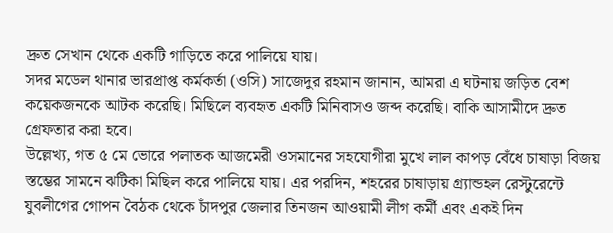দ্রুত সেখান থেকে একটি গাড়িতে করে পালিয়ে যায়।
সদর মডেল থানার ভারপ্রাপ্ত কর্মকর্তা (ওসি) সাজেদুর রহমান জানান, আমরা এ ঘটনায় জড়িত বেশ কয়েকজনকে আটক করেছি। মিছিলে ব্যবহৃত একটি মিনিবাসও জব্দ করেছি। বাকি আসামীদে দ্রুত গ্রেফতার করা হবে।
উল্লেখ্য, গত ৫ মে ভোরে পলাতক আজমেরী ওসমানের সহযোগীরা মুখে লাল কাপড় বেঁধে চাষাড়া বিজয় স্তম্ভের সামনে ঝটিকা মিছিল করে পালিয়ে যায়। এর পরদিন, শহরের চাষাড়ায় গ্র্যান্ডহল রেস্টুরেন্টে যুবলীগের গোপন বৈঠক থেকে চাঁদপুর জেলার তিনজন আওয়ামী লীগ কর্মী এবং একই দিন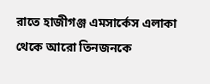রাতে হাজীগঞ্জ এমসার্কেস এলাকা থেকে আরো তিনজনকে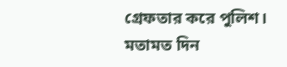গ্রেফতার করে পুলিশ।
মতামত দিন